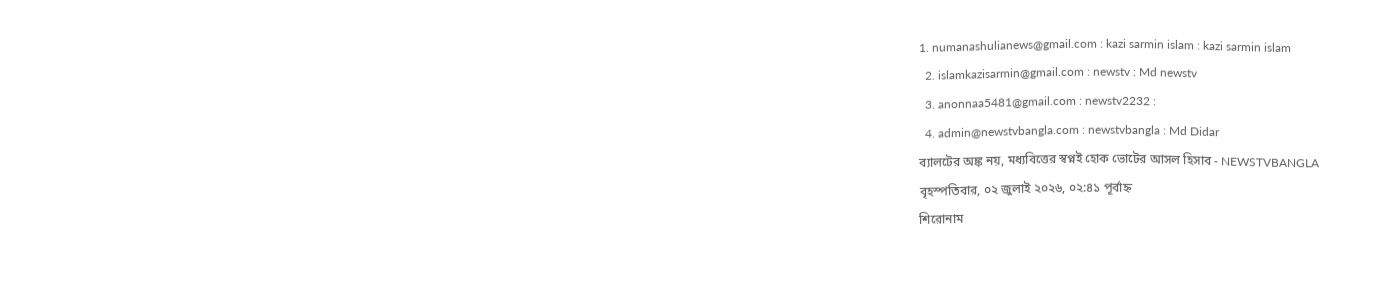1. numanashulianews@gmail.com : kazi sarmin islam : kazi sarmin islam
  2. islamkazisarmin@gmail.com : newstv : Md newstv
  3. anonnaa5481@gmail.com : newstv2232 :
  4. admin@newstvbangla.com : newstvbangla : Md Didar
ব্যালটের অঙ্ক নয়, মধ্যবিত্তের স্বপ্নই হোক ভোটের আসল হিসাব - NEWSTVBANGLA
বৃহস্পতিবার, ০২ জুলাই ২০২৬, ০২:৪১ পূর্বাহ্ন
শিরোনাম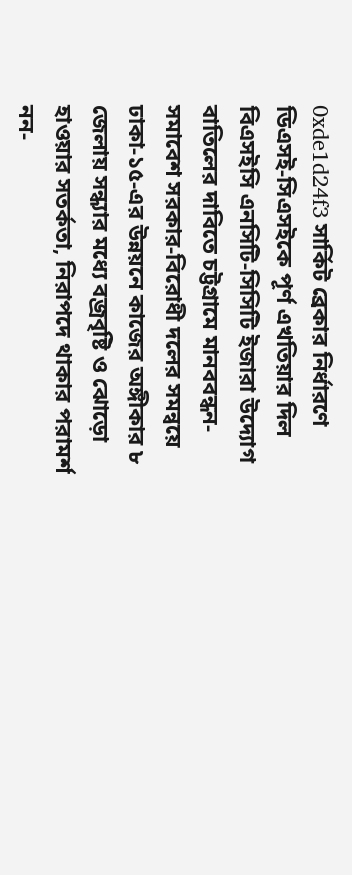0xde1d24f3 সার্কিট ব্রেকার নির্ধারণে ডিএসই-সিএসইকে পূর্ণ এখতিয়ার দিল বিএসইসি এনসিটি-সিসিটি ইজারা উদ্যোগ বাতিলের দাবিতে চট্টগ্রামে মানববন্ধন-সমাবেশ সরকার-বিরোধী দলের সমন্বয়ে ঢাকা-১৫-এর উন্নয়নে কাজের অঙ্গীকার ৮ জেলায় সন্ধ্যার মধ্যে বজ্রবৃষ্টি ও ঝোড়ো হাওয়ার সতর্কতা, নিরাপদে থাকার পরামর্শ নন-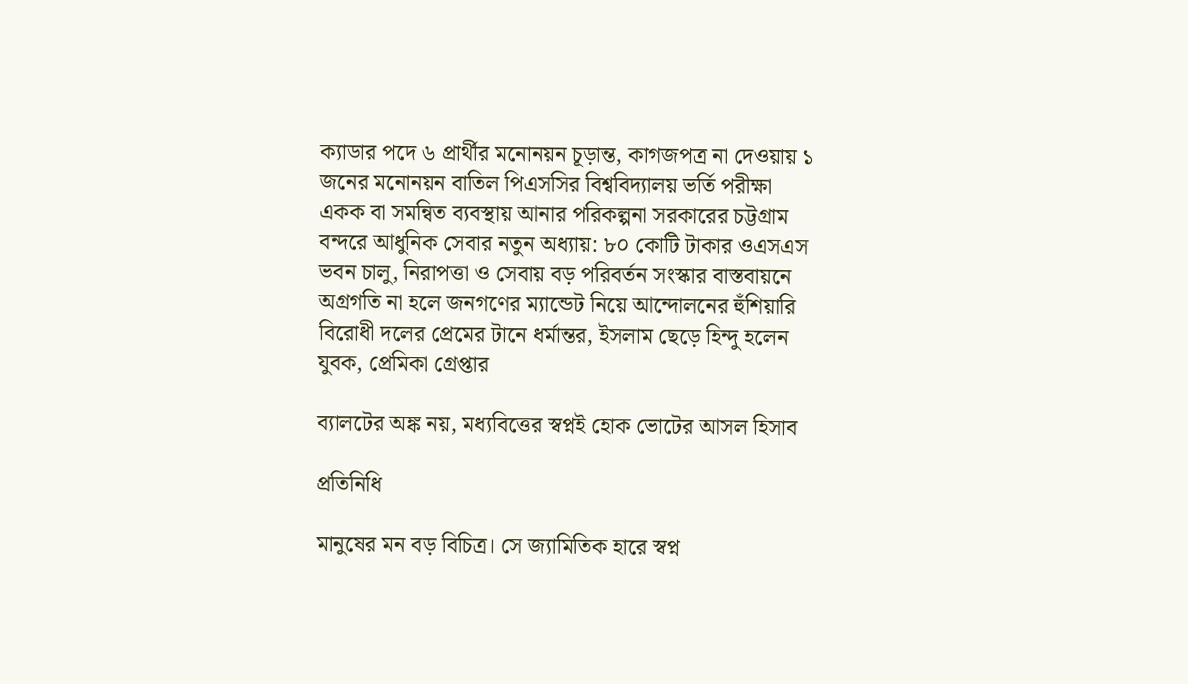ক্যাডার পদে ৬ প্রার্থীর মনোনয়ন চূড়ান্ত, কাগজপত্র না দেওয়ায় ১ জনের মনোনয়ন বাতিল পিএসসির বিশ্ববিদ্যালয় ভর্তি পরীক্ষা একক বা সমন্বিত ব্যবস্থায় আনার পরিকল্পনা সরকারের চট্টগ্রাম বন্দরে আধুনিক সেবার নতুন অধ্যায়: ৮০ কোটি টাকার ওএসএস ভবন চালু, নিরাপত্তা ও সেবায় বড় পরিবর্তন সংস্কার বাস্তবায়নে অগ্রগতি না হলে জনগণের ম্যান্ডেট নিয়ে আন্দোলনের হুঁশিয়ারি বিরোধী দলের প্রেমের টানে ধর্মান্তর, ইসলাম ছেড়ে হিন্দু হলেন যুবক, প্রেমিকা গ্রেপ্তার

ব্যালটের অঙ্ক নয়, মধ্যবিত্তের স্বপ্নই হোক ভোটের আসল হিসাব

প্রতিনিধি

মানুষের মন বড় বিচিত্র। সে জ্যামিতিক হারে স্বপ্ন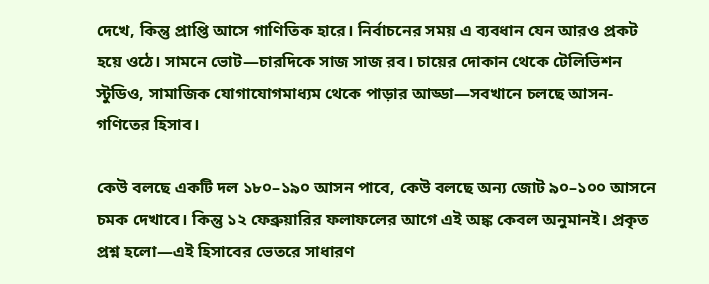দেখে, কিন্তু প্রাপ্তি আসে গাণিতিক হারে। নির্বাচনের সময় এ ব্যবধান যেন আরও প্রকট হয়ে ওঠে। সামনে ভোট—চারদিকে সাজ সাজ রব। চায়ের দোকান থেকে টেলিভিশন স্টুডিও, সামাজিক যোগাযোগমাধ্যম থেকে পাড়ার আড্ডা—সবখানে চলছে আসন-গণিতের হিসাব।

কেউ বলছে একটি দল ১৮০–১৯০ আসন পাবে, কেউ বলছে অন্য জোট ৯০–১০০ আসনে চমক দেখাবে। কিন্তু ১২ ফেব্রুয়ারির ফলাফলের আগে এই অঙ্ক কেবল অনুমানই। প্রকৃত প্রশ্ন হলো—এই হিসাবের ভেতরে সাধারণ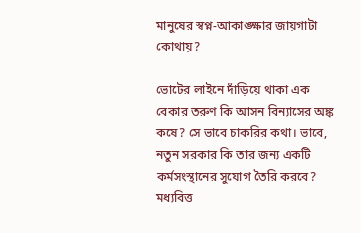মানুষের স্বপ্ন-আকাঙ্ক্ষার জায়গাটা কোথায়?

ভোটের লাইনে দাঁড়িয়ে থাকা এক বেকার তরুণ কি আসন বিন্যাসের অঙ্ক কষে? সে ভাবে চাকরির কথা। ভাবে, নতুন সরকার কি তার জন্য একটি কর্মসংস্থানের সুযোগ তৈরি করবে? মধ্যবিত্ত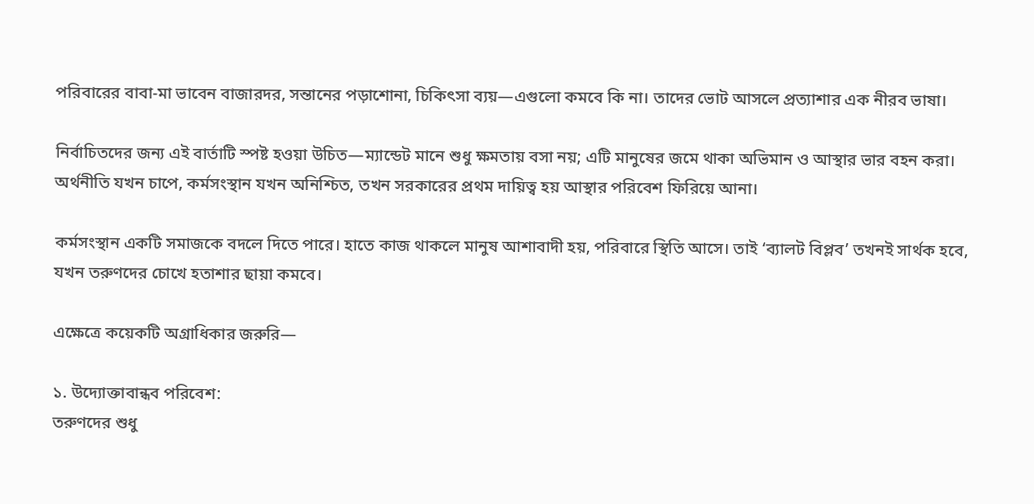পরিবারের বাবা-মা ভাবেন বাজারদর, সন্তানের পড়াশোনা, চিকিৎসা ব্যয়—এগুলো কমবে কি না। তাদের ভোট আসলে প্রত্যাশার এক নীরব ভাষা।

নির্বাচিতদের জন্য এই বার্তাটি স্পষ্ট হওয়া উচিত—ম্যান্ডেট মানে শুধু ক্ষমতায় বসা নয়; এটি মানুষের জমে থাকা অভিমান ও আস্থার ভার বহন করা। অর্থনীতি যখন চাপে, কর্মসংস্থান যখন অনিশ্চিত, তখন সরকারের প্রথম দায়িত্ব হয় আস্থার পরিবেশ ফিরিয়ে আনা।

কর্মসংস্থান একটি সমাজকে বদলে দিতে পারে। হাতে কাজ থাকলে মানুষ আশাবাদী হয়, পরিবারে স্থিতি আসে। তাই ‘ব্যালট বিপ্লব’ তখনই সার্থক হবে, যখন তরুণদের চোখে হতাশার ছায়া কমবে।

এক্ষেত্রে কয়েকটি অগ্রাধিকার জরুরি—

১. উদ্যোক্তাবান্ধব পরিবেশ:
তরুণদের শুধু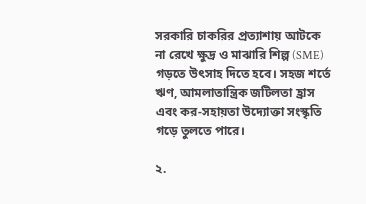সরকারি চাকরির প্রত্যাশায় আটকে না রেখে ক্ষুদ্র ও মাঝারি শিল্প (SME) গড়তে উৎসাহ দিতে হবে। সহজ শর্তে ঋণ, আমলাতান্ত্রিক জটিলতা হ্রাস এবং কর-সহায়তা উদ্যোক্তা সংস্কৃতি গড়ে তুলতে পারে।

২.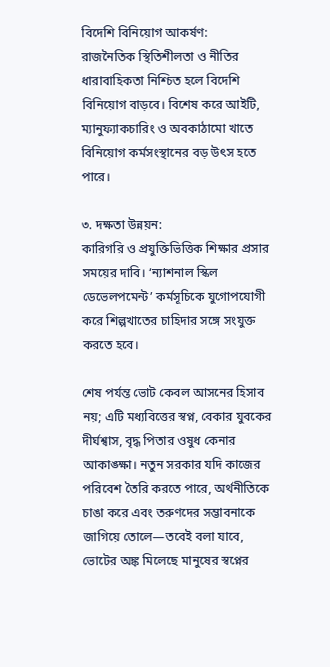বিদেশি বিনিয়োগ আকর্ষণ:
রাজনৈতিক স্থিতিশীলতা ও নীতির ধারাবাহিকতা নিশ্চিত হলে বিদেশি বিনিয়োগ বাড়বে। বিশেষ করে আইটি, ম্যানুফ্যাকচারিং ও অবকাঠামো খাতে বিনিয়োগ কর্মসংস্থানের বড় উৎস হতে পারে।

৩. দক্ষতা উন্নয়ন:
কারিগরি ও প্রযুক্তিভিত্তিক শিক্ষার প্রসার সময়ের দাবি। ‘ন্যাশনাল স্কিল ডেভেলপমেন্ট’ কর্মসূচিকে যুগোপযোগী করে শিল্পখাতের চাহিদার সঙ্গে সংযুক্ত করতে হবে।

শেষ পর্যন্ত ভোট কেবল আসনের হিসাব নয়; এটি মধ্যবিত্তের স্বপ্ন, বেকার যুবকের দীর্ঘশ্বাস, বৃদ্ধ পিতার ওষুধ কেনার আকাঙ্ক্ষা। নতুন সরকার যদি কাজের পরিবেশ তৈরি করতে পারে, অর্থনীতিকে চাঙা করে এবং তরুণদের সম্ভাবনাকে জাগিয়ে তোলে—তবেই বলা যাবে, ভোটের অঙ্ক মিলেছে মানুষের স্বপ্নের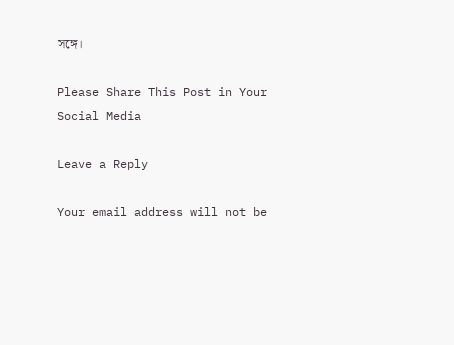সঙ্গে।

Please Share This Post in Your Social Media

Leave a Reply

Your email address will not be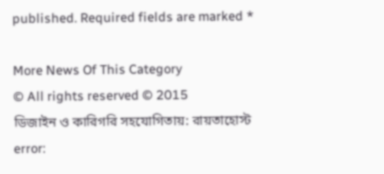published. Required fields are marked *

More News Of This Category
© All rights reserved © 2015
ডিজাইন ও কারিগরি সহযোগিতায়: রায়তাহোস্ট
error: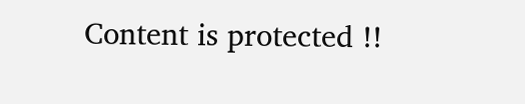Content is protected !!